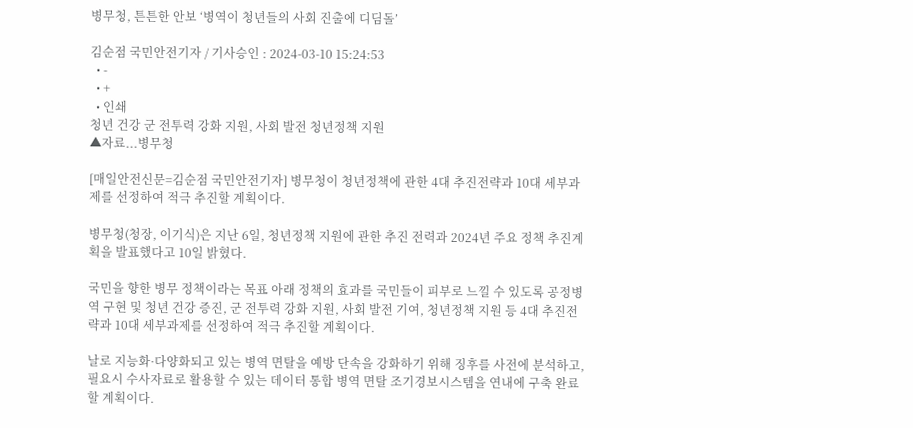병무청, 튼튼한 안보 ‘병역이 청년들의 사회 진출에 디딤돌’

김순점 국민안전기자 / 기사승인 : 2024-03-10 15:24:53
  • -
  • +
  • 인쇄
청년 건강 군 전투력 강화 지원, 사회 발전 청년정책 지원
▲자료...병무청

[매일안전신문=김순점 국민안전기자] 병무청이 청년정책에 관한 4대 추진전략과 10대 세부과제를 선정하여 적극 추진할 계획이다.

병무청(청장, 이기식)은 지난 6일, 청년정책 지원에 관한 추진 전력과 2024년 주요 정책 추진계획을 발표했다고 10일 밝혔다.

국민을 향한 병무 정책이라는 목표 아래 정책의 효과를 국민들이 피부로 느낄 수 있도록 공정병역 구현 및 청년 건강 증진, 군 전투력 강화 지원, 사회 발전 기여, 청년정책 지원 등 4대 추진전략과 10대 세부과제를 선정하여 적극 추진할 계획이다.

날로 지능화·다양화되고 있는 병역 면탈을 예방 단속을 강화하기 위해 징후를 사전에 분석하고, 필요시 수사자료로 활용할 수 있는 데이터 통합 병역 면탈 조기경보시스템을 연내에 구축 완료할 계획이다.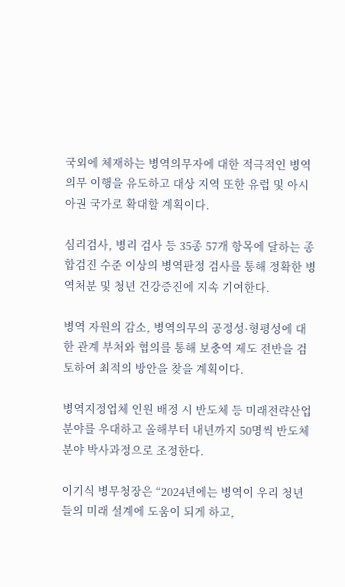국외에 체재하는 병역의무자에 대한 적극적인 병역의무 이행을 유도하고 대상 지역 또한 유럽 및 아시아권 국가로 확대할 계획이다.

심리검사, 병리 검사 등 35종 57개 항목에 달하는 종합검진 수준 이상의 병역판정 검사를 통해 정확한 병역처분 및 청년 건강증진에 지속 기여한다.

병역 자원의 감소, 병역의무의 공정성·형평성에 대한 관계 부처와 협의를 통해 보충역 제도 전반을 검토하여 최적의 방안을 찾을 계획이다.

병역지정업체 인원 배정 시 반도체 등 미래전략산업 분야를 우대하고 올해부터 내년까지 50명씩 반도체 분야 박사과정으로 조정한다.

이기식 병무청장은 “2024년에는 병역이 우리 청년들의 미래 설계에 도움이 되게 하고,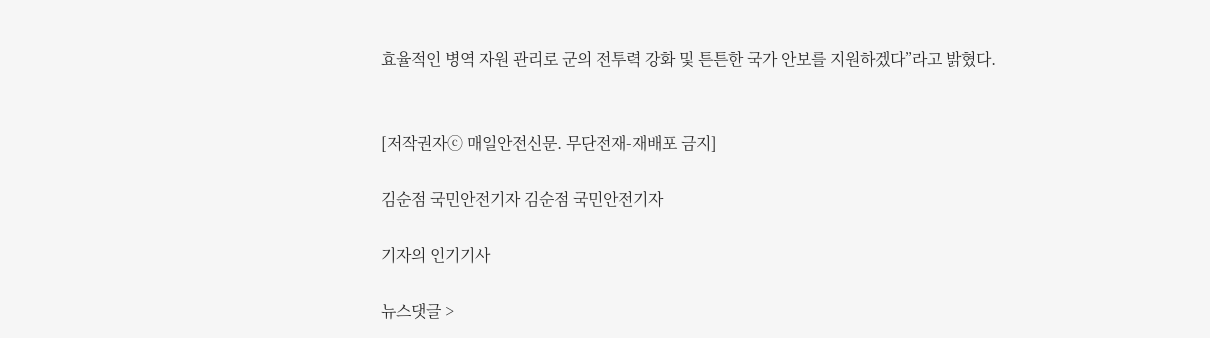효율적인 병역 자원 관리로 군의 전투력 강화 및 튼튼한 국가 안보를 지원하겠다”라고 밝혔다.


[저작권자ⓒ 매일안전신문. 무단전재-재배포 금지]

김순점 국민안전기자 김순점 국민안전기자

기자의 인기기사

뉴스댓글 >